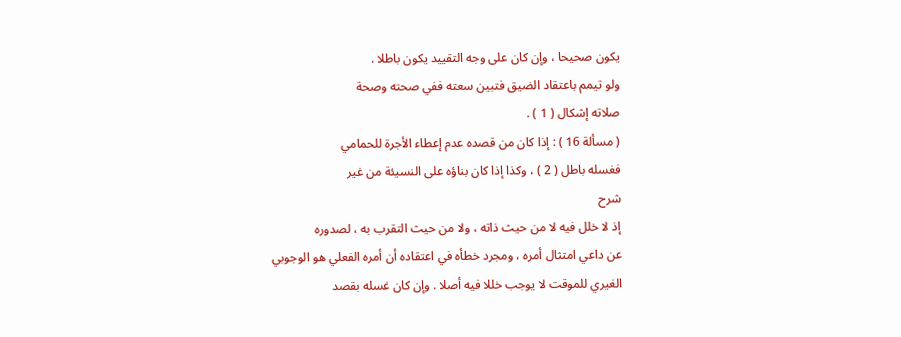يكون صحيحا ، وإن كان على وجه التقييد يكون باطلا .
ولو تيمم باعتقاد الضيق فتبين سعته ففي صحته وصحة
صلاته إشكال ( 1 ) .
( مسألة 16 ) : إذا كان من قصده عدم إعطاء الأجرة للحمامي
فغسله باطل ( 2 ) ، وكذا إذا كان بناؤه على النسيئة من غير
شرح
إذ لا خلل فيه لا من حيث ذاته ، ولا من حيث التقرب به ، لصدوره
عن داعي امتثال أمره ، ومجرد خطأه في اعتقاده أن أمره الفعلي هو الوجوبي
الغيري للموقت لا يوجب خللا فيه أصلا . وإن كان غسله بقصد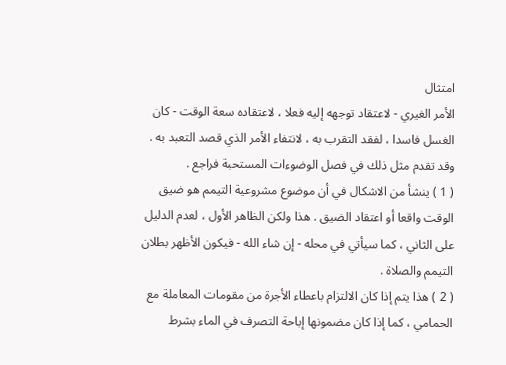امتثال
الأمر الغيري - لاعتقاد توجهه إليه فعلا ، لاعتقاده سعة الوقت - كان
الغسل فاسدا ، لفقد التقرب به ، لانتفاء الأمر الذي قصد التعبد به .
وقد تقدم مثل ذلك في فصل الوضوءات المستحبة فراجع .
( 1 ) ينشأ من الاشكال في أن موضوع مشروعية التيمم هو ضيق
الوقت واقعا أو اعتقاد الضيق . هذا ولكن الظاهر الأول ، لعدم الدليل
على الثاني ، كما سيأتي في محله - إن شاء الله - فيكون الأظهر بطلان
التيمم والصلاة .
( 2 ) هذا يتم إذا كان الالتزام باعطاء الأجرة من مقومات المعاملة مع
الحمامي ، كما إذا كان مضمونها إباحة التصرف في الماء بشرط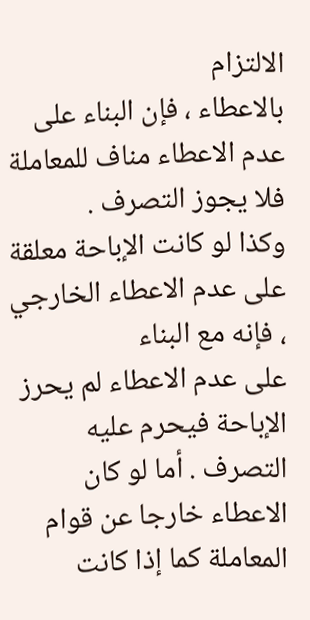الالتزام
بالاعطاء ، فإن البناء على عدم الاعطاء مناف للمعاملة فلا يجوز التصرف .
وكذا لو كانت الإباحة معلقة على عدم الاعطاء الخارجي ، فإنه مع البناء
على عدم الاعطاء لم يحرز الإباحة فيحرم عليه التصرف . أما لو كان
الاعطاء خارجا عن قوام المعاملة كما إذا كانت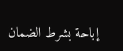إباحة بشرط الضمان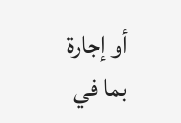أو إجارة
بما في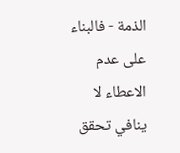الذمة - فالبناء على عدم الاعطاء لا ينافي تحقق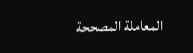المعاملة المصححة